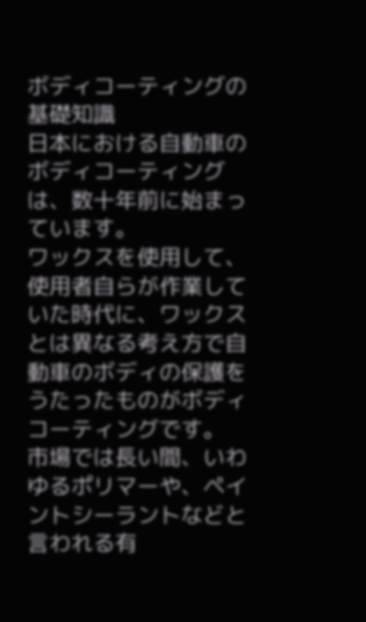ボディコーティングの基礎知識
日本における自動車のボディコーティングは、数十年前に始まっています。
ワックスを使用して、使用者自らが作業していた時代に、ワックスとは異なる考え方で自動車のボディの保護をうたったものがボディコーティングです。
市場では長い間、いわゆるポリマーや、ペイントシーラントなどと言われる有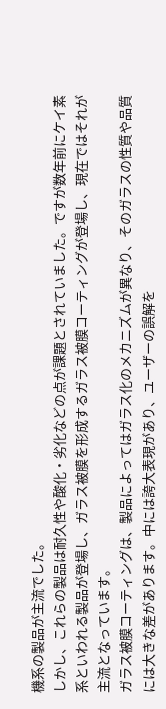機系の製品が主流でした。
しかし、これらの製品は耐久性や酸化・劣化などの点が課題とされていました。ですが数年前にケイ素系といわれる製品が登場し、ガラス被膜を形成するガラス被膜コーティングが登場し、現在ではそれが主流となっています。
ガラス被膜コーティングは、製品によってはガラス化のメカニズムが異なり、そのガラスの性質や品質には大きな差があります。中には誇大表現があり、ユーザーの誤解を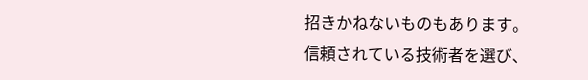招きかねないものもあります。
信頼されている技術者を選び、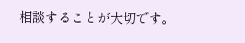相談することが大切です。